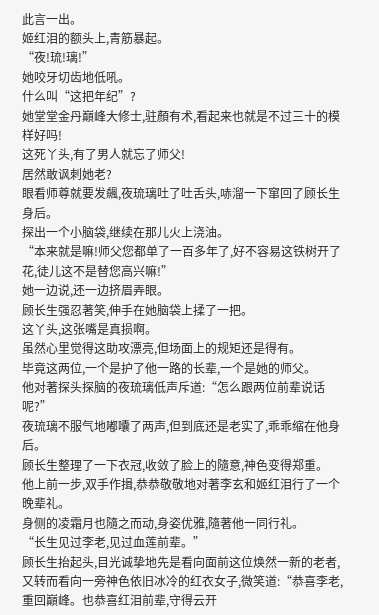此言一出。
姬红泪的额头上,青筋暴起。
“夜!琉!璃!”
她咬牙切齿地低吼。
什么叫“这把年纪”?
她堂堂金丹巔峰大修士,驻顏有术,看起来也就是不过三十的模样好吗!
这死丫头,有了男人就忘了师父!
居然敢讽刺她老?
眼看师尊就要发飆,夜琉璃吐了吐舌头,哧溜一下窜回了顾长生身后。
探出一个小脑袋,继续在那儿火上浇油。
“本来就是嘛!师父您都单了一百多年了,好不容易这铁树开了花,徒儿这不是替您高兴嘛!”
她一边说,还一边挤眉弄眼。
顾长生强忍著笑,伸手在她脑袋上揉了一把。
这丫头,这张嘴是真损啊。
虽然心里觉得这助攻漂亮,但场面上的规矩还是得有。
毕竟这两位,一个是护了他一路的长辈,一个是她的师父。
他对著探头探脑的夜琉璃低声斥道:“怎么跟两位前辈说话呢?”
夜琉璃不服气地嘟囔了两声,但到底还是老实了,乖乖缩在他身后。
顾长生整理了一下衣冠,收敛了脸上的隨意,神色变得郑重。
他上前一步,双手作揖,恭恭敬敬地对著李玄和姬红泪行了一个晚辈礼。
身侧的凌霜月也隨之而动,身姿优雅,隨著他一同行礼。
“长生见过李老,见过血莲前辈。”
顾长生抬起头,目光诚挚地先是看向面前这位焕然一新的老者,又转而看向一旁神色依旧冰冷的红衣女子,微笑道:“恭喜李老,重回巔峰。也恭喜红泪前辈,守得云开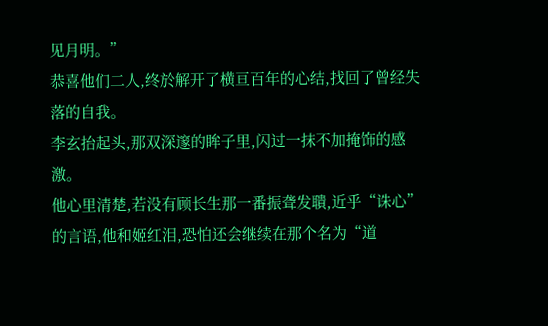见月明。”
恭喜他们二人,终於解开了横亘百年的心结,找回了曾经失落的自我。
李玄抬起头,那双深邃的眸子里,闪过一抹不加掩饰的感激。
他心里清楚,若没有顾长生那一番振聋发聵,近乎“诛心”的言语,他和姬红泪,恐怕还会继续在那个名为“道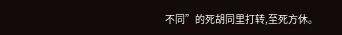不同”的死胡同里打转,至死方休。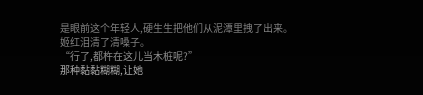是眼前这个年轻人,硬生生把他们从泥潭里拽了出来。
姬红泪清了清嗓子。
“行了,都杵在这儿当木桩呢?”
那种黏黏糊糊,让她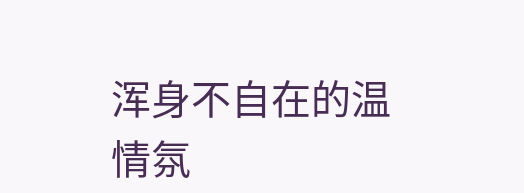浑身不自在的温情氛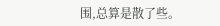围,总算是散了些。